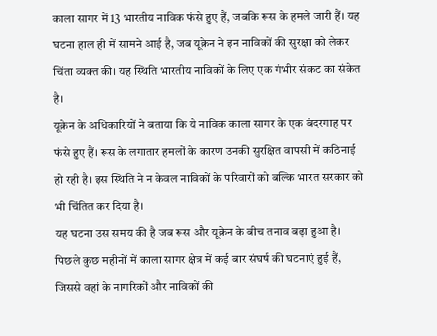काला सागर में 13 भारतीय नाविक फंसे हुए हैं, जबकि रूस के हमले जारी हैं। यह घटना हाल ही में सामने आई है, जब यूक्रेन ने इन नाविकों की सुरक्षा को लेकर चिंता व्यक्त की। यह स्थिति भारतीय नाविकों के लिए एक गंभीर संकट का संकेत है।
यूक्रेन के अधिकारियों ने बताया कि ये नाविक काला सागर के एक बंदरगाह पर फंसे हुए हैं। रूस के लगातार हमलों के कारण उनकी सुरक्षित वापसी में कठिनाई हो रही है। इस स्थिति ने न केवल नाविकों के परिवारों को बल्कि भारत सरकार को भी चिंतित कर दिया है।
यह घटना उस समय की है जब रूस और यूक्रेन के बीच तनाव बढ़ा हुआ है। पिछले कुछ महीनों में काला सागर क्षेत्र में कई बार संघर्ष की घटनाएं हुई हैं, जिससे वहां के नागरिकों और नाविकों की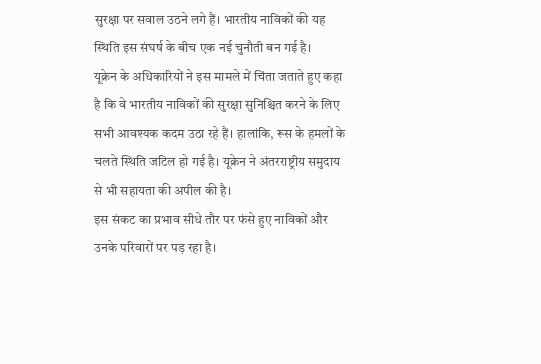सुरक्षा पर सवाल उठने लगे हैं। भारतीय नाविकों की यह स्थिति इस संघर्ष के बीच एक नई चुनौती बन गई है।
यूक्रेन के अधिकारियों ने इस मामले में चिंता जताते हुए कहा है कि वे भारतीय नाविकों की सुरक्षा सुनिश्चित करने के लिए सभी आवश्यक कदम उठा रहे हैं। हालांकि, रूस के हमलों के चलते स्थिति जटिल हो गई है। यूक्रेन ने अंतरराष्ट्रीय समुदाय से भी सहायता की अपील की है।
इस संकट का प्रभाव सीधे तौर पर फंसे हुए नाविकों और उनके परिवारों पर पड़ रहा है।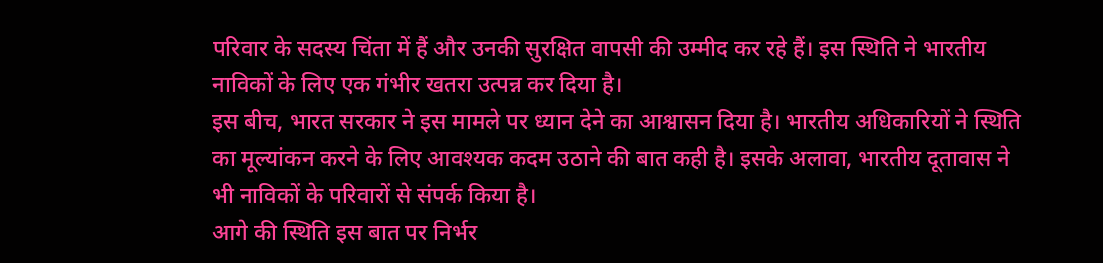परिवार के सदस्य चिंता में हैं और उनकी सुरक्षित वापसी की उम्मीद कर रहे हैं। इस स्थिति ने भारतीय नाविकों के लिए एक गंभीर खतरा उत्पन्न कर दिया है।
इस बीच, भारत सरकार ने इस मामले पर ध्यान देने का आश्वासन दिया है। भारतीय अधिकारियों ने स्थिति का मूल्यांकन करने के लिए आवश्यक कदम उठाने की बात कही है। इसके अलावा, भारतीय दूतावास ने भी नाविकों के परिवारों से संपर्क किया है।
आगे की स्थिति इस बात पर निर्भर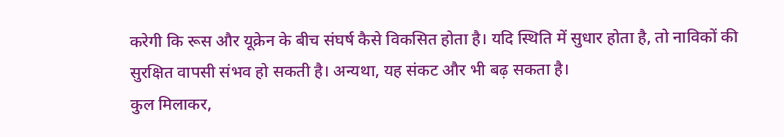करेगी कि रूस और यूक्रेन के बीच संघर्ष कैसे विकसित होता है। यदि स्थिति में सुधार होता है, तो नाविकों की सुरक्षित वापसी संभव हो सकती है। अन्यथा, यह संकट और भी बढ़ सकता है।
कुल मिलाकर,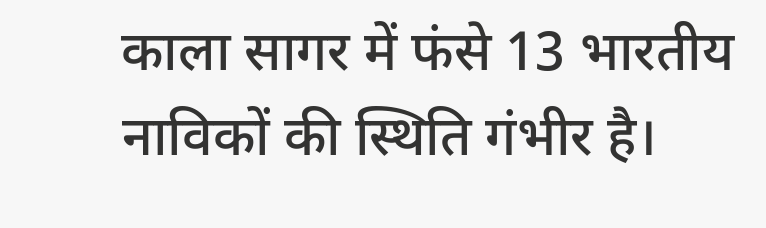काला सागर में फंसे 13 भारतीय नाविकों की स्थिति गंभीर है।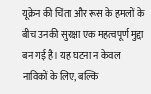यूक्रेन की चिंता और रूस के हमलों के बीच उनकी सुरक्षा एक महत्वपूर्ण मुद्दा बन गई है। यह घटना न केवल नाविकों के लिए, बल्कि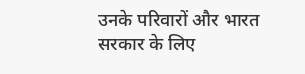उनके परिवारों और भारत सरकार के लिए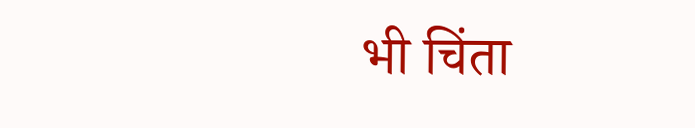भी चिंता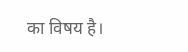का विषय है।